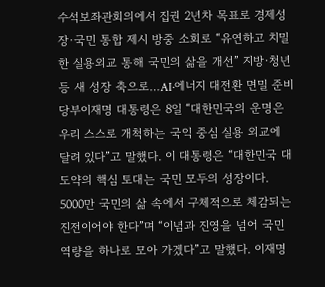수석보좌관회의에서 집권 2년차 목표로 경제성장·국민 통합 제시 방중 소회로 “유연하고 치밀한 실용외교 통해 국민의 삶을 개선” 지방·청년 등 새 성장 축으로…AI·에너지 대전환 면밀 준비 당부이재명 대통령은 8일 “대한민국의 운명은 우리 스스로 개척하는 국익 중심 실용 외교에 달려 있다”고 말했다. 이 대통령은 “대한민국 대도약의 핵심 토대는 국민 모두의 성장이다. 5000만 국민의 삶 속에서 구체적으로 체감되는 진전이어야 한다”며 “이념과 진영을 넘어 국민 역량을 하나로 모아 가겠다”고 말했다. 이재명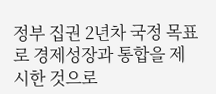정부 집권 2년차 국정 목표로 경제성장과 통합을 제시한 것으로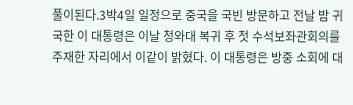풀이된다.3박4일 일정으로 중국을 국빈 방문하고 전날 밤 귀국한 이 대통령은 이날 청와대 복귀 후 첫 수석보좌관회의를 주재한 자리에서 이같이 밝혔다. 이 대통령은 방중 소회에 대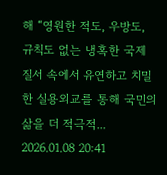해 “영원한 적도, 우방도, 규칙도 없는 냉혹한 국제 질서 속에서 유연하고 치밀한 실용외교를 통해 국민의 삶을 더 적극적...
2026.01.08 20:41